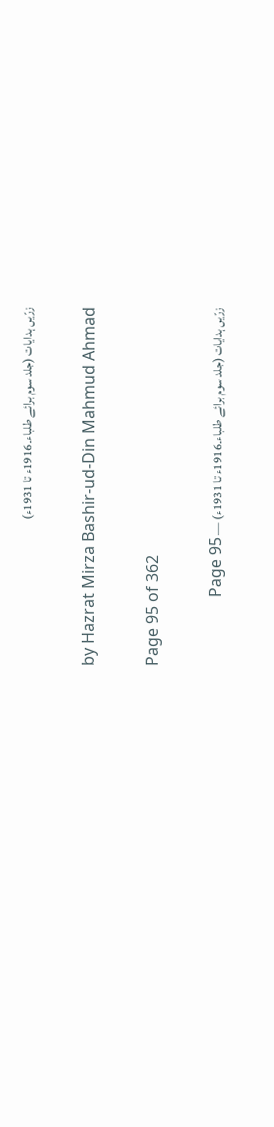زرّیں ہدایات (جلد سوم برائے طلباء۔1916ء تا 1931ء)

by Hazrat Mirza Bashir-ud-Din Mahmud Ahmad

Page 95 of 362

زرّیں ہدایات (جلد سوم برائے طلباء۔1916ء تا 1931ء) — Page 95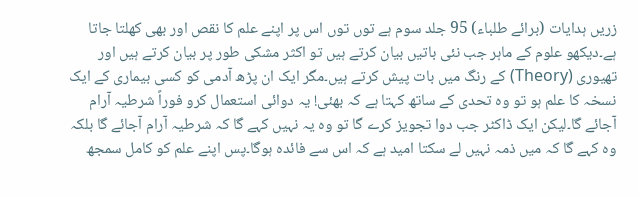زریں ہدایات (برائے طلباء) 95 جلد سوم ہے توں توں اس پر اپنے علم کا نقص اور بھی کھلتا جاتا ہے۔دیکھو علوم کے ماہر جب نئی باتیں بیان کرتے ہیں تو اکثر مشکی طور پر بیان کرتے ہیں اور تھیوری (Theory) کے رنگ میں بات پیش کرتے ہیں۔مگر ایک ان پڑھ آدمی کو کسی بیماری کے ایک نسخہ کا علم ہو تو وہ تحدی کے ساتھ کہتا ہے کہ بھئی! یہ دوائی استعمال کرو فوراً شرطیہ آرام آجائے گا۔لیکن ایک ڈاکٹر جب دوا تجویز کرے گا تو وہ یہ نہیں کہے گا کہ شرطیہ آرام آجائے گا بلکہ وہ کہے گا کہ میں ذمہ نہیں لے سکتا امید ہے کہ اس سے فائدہ ہوگا۔پس اپنے علم کو کامل سمجھ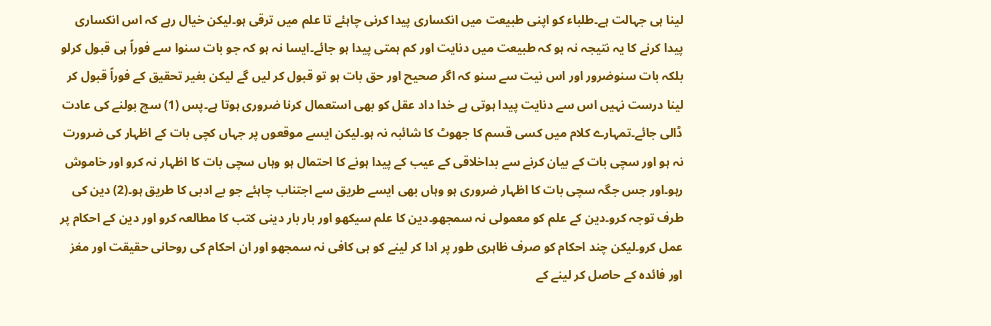لینا ہی جہالت ہے۔طلباء کو اپنی طبیعت میں انکساری پیدا کرنی چاہئے تا علم میں ترقی ہو۔لیکن خیال رہے کہ اس انکساری پیدا کرنے کا یہ نتیجہ نہ ہو کہ طبیعت میں دنایت اور کم ہمتی پیدا ہو جائے۔ایسا نہ ہو کہ جو بات سنوا سے فوراً ہی قبول کرلو بلکہ بات سنوضرور اور اس نیت سے سنو کہ اگر صحیح اور حق بات ہو تو قبول کر لیں گے لیکن بغیر تحقیق کے فوراً قبول کر لینا درست نہیں اس سے دنایت پیدا ہوتی ہے خدا داد عقل کو بھی استعمال کرنا ضروری ہوتا ہے۔پس (1) سچ بولنے کی عادت ڈالی جائے۔تمہارے کلام میں کسی قسم کا جھوٹ کا شائبہ نہ ہو۔لیکن ایسے موقعوں پر جہاں کچی بات کے اظہار کی ضرورت نہ ہو اور سچی بات کے بیان کرنے سے بداخلاقی کے عیب کے پیدا ہونے کا احتمال ہو وہاں سچی بات کا اظہار نہ کرو اور خاموش رہو۔اور جس جگہ سچی بات کا اظہار ضروری ہو وہاں بھی ایسے طریق سے اجتناب چاہئے جو بے ادبی کا طریق ہو۔(2) دین کی طرف توجہ کرو۔دین کے علم کو معمولی نہ سمجھو۔دین کا علم سیکھو اور بار بار دینی کتب کا مطالعہ کرو اور دین کے احکام پر عمل کرو۔لیکن چند احکام کو صرف ظاہری طور پر ادا کر لینے کو ہی کافی نہ سمجھو اور ان احکام کی روحانی حقیقت اور مغز اور فائدہ کے حاصل کر لینے کے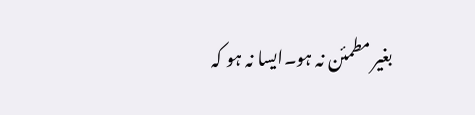بغیر مطمئن نہ ہو۔ایسا نہ ہو کہ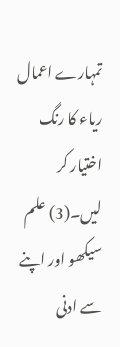تمہارے اعمال ریاء کا رنگ اختیار کر لیں۔(3) علم سیکھو اور اپنے سے ادنی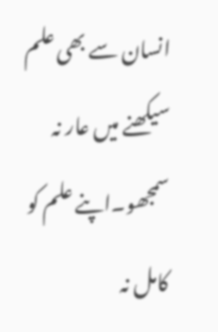انسان سے بھی علم سیکھنے میں عار نہ سمجھو۔اپنے علم کو کامل نہ